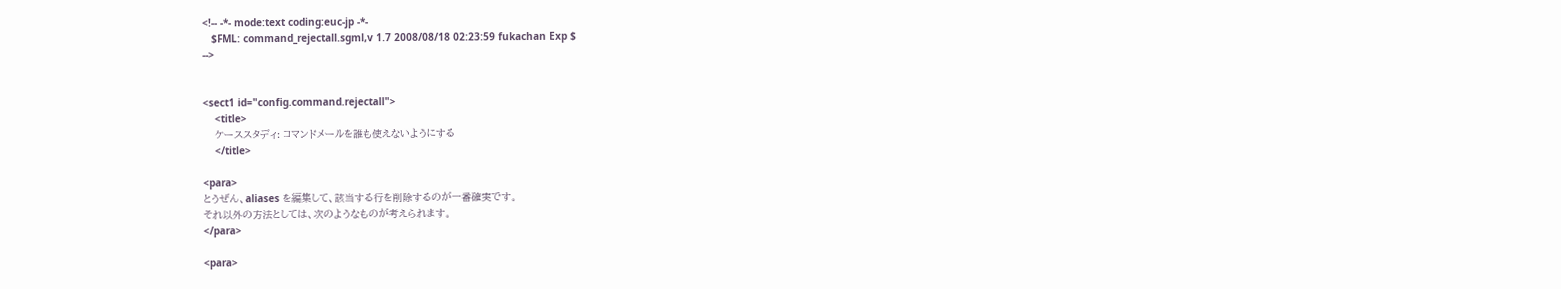<!-- -*- mode:text coding:euc-jp -*-
   $FML: command_rejectall.sgml,v 1.7 2008/08/18 02:23:59 fukachan Exp $
-->


<sect1 id="config.command.rejectall">
    <title>
    ケーススタディ: コマンドメールを誰も使えないようにする
    </title>

<para>
とうぜん、aliases を編集して、該当する行を削除するのが一番確実です。
それ以外の方法としては、次のようなものが考えられます。
</para>

<para>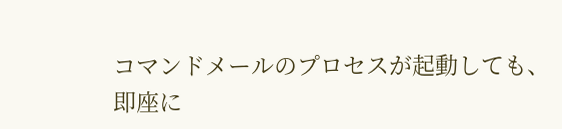コマンドメールのプロセスが起動しても、
即座に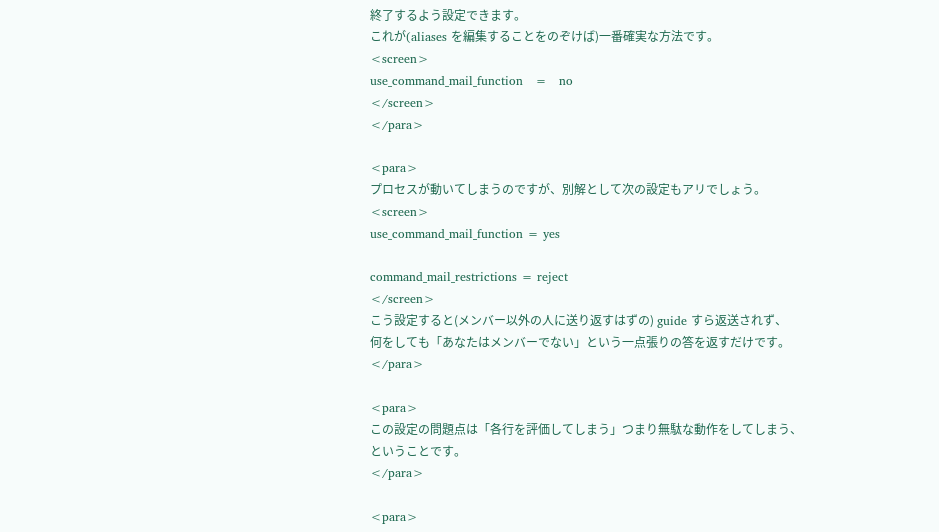終了するよう設定できます。
これが(aliases を編集することをのぞけば)一番確実な方法です。
<screen>
use_command_mail_function   =   no
</screen>
</para>

<para>
プロセスが動いてしまうのですが、別解として次の設定もアリでしょう。
<screen>
use_command_mail_function = yes

command_mail_restrictions = reject
</screen>
こう設定すると(メンバー以外の人に送り返すはずの) guide すら返送されず、
何をしても「あなたはメンバーでない」という一点張りの答を返すだけです。
</para>

<para>
この設定の問題点は「各行を評価してしまう」つまり無駄な動作をしてしまう、
ということです。
</para>

<para>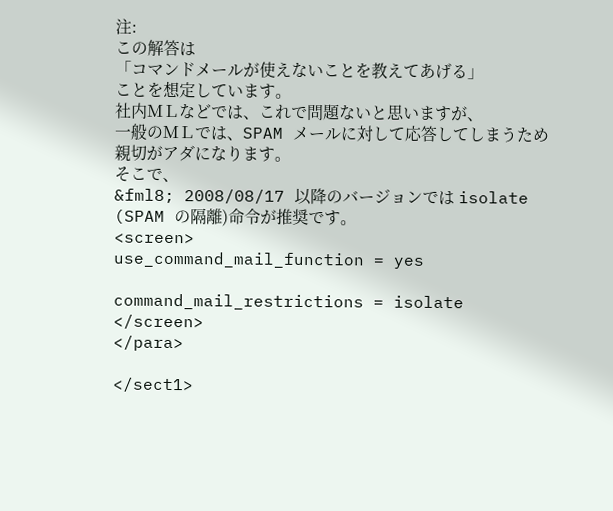注:
この解答は
「コマンドメールが使えないことを教えてあげる」
ことを想定しています。
社内ＭＬなどでは、これで問題ないと思いますが、
一般のＭＬでは、SPAM メールに対して応答してしまうため親切がアダになります。
そこで、
&fml8; 2008/08/17 以降のバージョンでは isolate (SPAM の隔離)命令が推奨です。
<screen>
use_command_mail_function = yes

command_mail_restrictions = isolate
</screen>
</para>

</sect1>